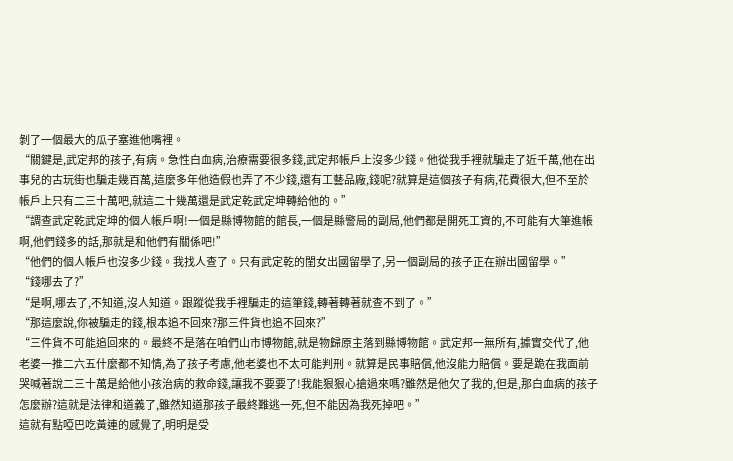剝了一個最大的瓜子塞進他嘴裡。
“關鍵是,武定邦的孩子,有病。急性白血病,治療需要很多錢,武定邦帳戶上沒多少錢。他從我手裡就騙走了近千萬,他在出事兒的古玩街也騙走幾百萬,這麼多年他造假也弄了不少錢,還有工藝品廠,錢呢?就算是這個孩子有病,花費很大,但不至於帳戶上只有二三十萬吧,就這二十幾萬還是武定乾武定坤轉給他的。”
“調查武定乾武定坤的個人帳戶啊!一個是縣博物館的館長,一個是縣警局的副局,他們都是開死工資的,不可能有大筆進帳啊,他們錢多的話,那就是和他們有關係吧!”
“他們的個人帳戶也沒多少錢。我找人查了。只有武定乾的閨女出國留學了,另一個副局的孩子正在辦出國留學。”
“錢哪去了?”
“是啊,哪去了,不知道,沒人知道。跟蹤從我手裡騙走的這筆錢,轉著轉著就查不到了。”
“那這麼說,你被騙走的錢,根本追不回來?那三件貨也追不回來?”
“三件貨不可能追回來的。最終不是落在咱們山市博物館,就是物歸原主落到縣博物館。武定邦一無所有,據實交代了,他老婆一推二六五什麼都不知情,為了孩子考慮,他老婆也不太可能判刑。就算是民事賠償,他沒能力賠償。要是跪在我面前哭喊著說二三十萬是給他小孩治病的救命錢,讓我不要要了!我能狠狠心搶過來嗎?雖然是他欠了我的,但是,那白血病的孩子怎麼辦?這就是法律和道義了,雖然知道那孩子最終難逃一死,但不能因為我死掉吧。”
這就有點啞巴吃黃連的感覺了,明明是受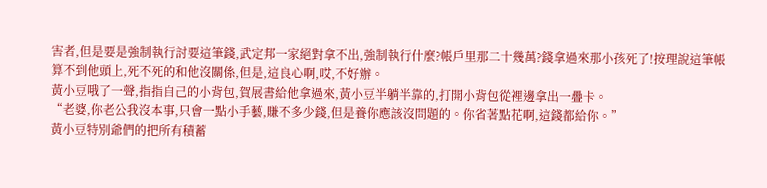害者,但是要是強制執行討要這筆錢,武定邦一家絕對拿不出,強制執行什麼?帳戶里那二十幾萬?錢拿過來那小孩死了!按理說這筆帳算不到他頭上,死不死的和他沒關係,但是,這良心啊,哎,不好辦。
黃小豆哦了一聲,指指自己的小背包,賀展書給他拿過來,黃小豆半躺半靠的,打開小背包從裡邊拿出一疊卡。
“老婆,你老公我沒本事,只會一點小手藝,賺不多少錢,但是養你應該沒問題的。你省著點花啊,這錢都給你。”
黃小豆特別爺們的把所有積蓄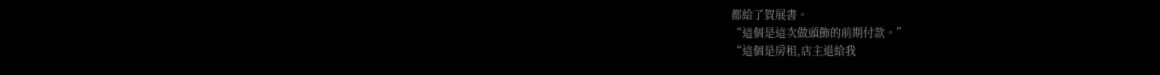都給了賀展書。
“這個是這次做頭飾的前期付款。”
“這個是房租,店主退給我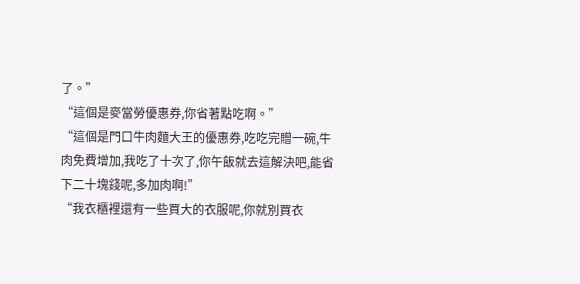了。”
“這個是麥當勞優惠券,你省著點吃啊。”
“這個是門口牛肉麵大王的優惠券,吃吃完贈一碗,牛肉免費增加,我吃了十次了,你午飯就去這解決吧,能省下二十塊錢呢,多加肉啊!”
“我衣櫃裡還有一些買大的衣服呢,你就別買衣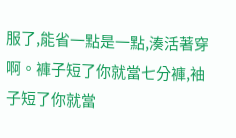服了,能省一點是一點,湊活著穿啊。褲子短了你就當七分褲,袖子短了你就當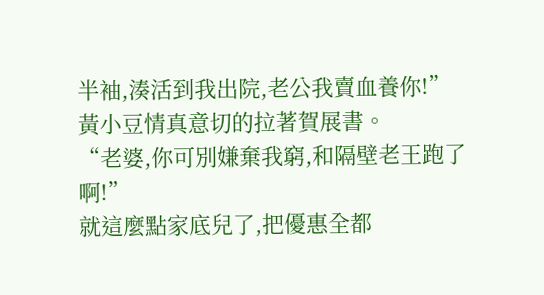半袖,湊活到我出院,老公我賣血養你!”
黃小豆情真意切的拉著賀展書。
“老婆,你可別嫌棄我窮,和隔壁老王跑了啊!”
就這麼點家底兒了,把優惠全都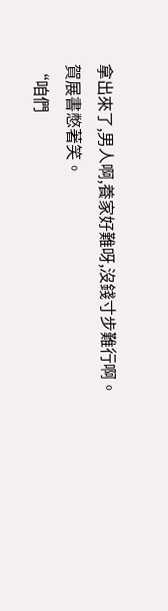拿出來了,男人啊,養家好難呀,沒錢寸步難行啊。
賀展書憋著笑。
“咱們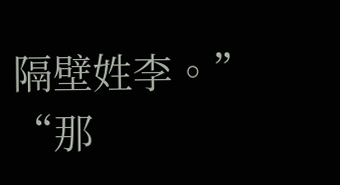隔壁姓李。”
“那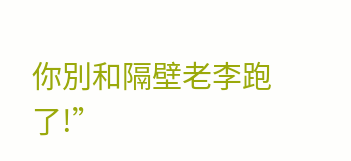你別和隔壁老李跑了!”